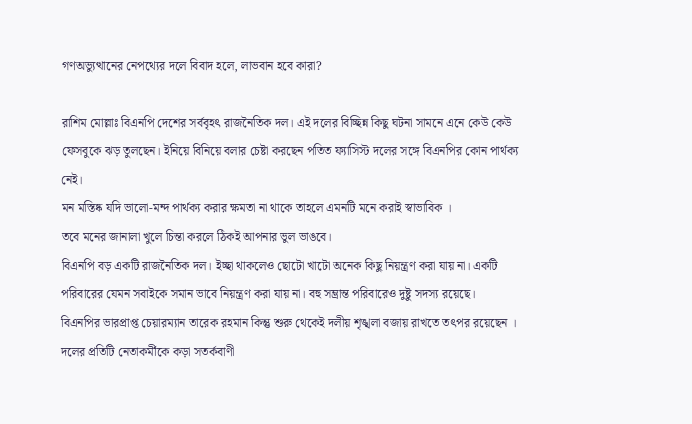গণঅভ্যুত্থানের নেপথ্যের দলে বিবাদ হলে, লাভবান হবে কারা?

রাশিম মোল্লাঃ বিএনপি দেশের সর্ববৃহৎ রাজনৈতিক দল। এই দলের বিচ্ছিন্ন কিছু ঘটনা সামনে এনে কেউ কেউ ফেসবুকে ঝড় তুলছেন। ইনিয়ে বিনিয়ে বলার চেষ্টা করছেন পতিত ফ্যাসিস্ট দলের সঙ্গে বিএনপির কোন পার্থক্য নেই।
মন মস্তিষ্ক যদি ভালো-মন্দ পার্থক্য করার ক্ষমতা না থাকে তাহলে এমনটি মনে করাই স্বাভাবিক ।
তবে মনের জানালা খুলে চিন্তা করলে ঠিকই আপনার ভুল ভাঙবে।
বিএনপি বড় একটি রাজনৈতিক দল। ইচ্ছা থাকলেও ছোটো খাটো অনেক কিছু নিয়ন্ত্রণ করা যায় না। একটি পরিবারের যেমন সবাইকে সমান ভাবে নিয়ন্ত্রণ করা যায় না। বহু সম্ভ্রান্ত পরিবারেও দুষ্টু সদস্য রয়েছে।
বিএনপির ভারপ্রাপ্ত চেয়ারম্যান তারেক রহমান কিন্তু শুরু থেকেই দলীয় শৃঙ্খলা বজায় রাখতে তৎপর রয়েছেন । দলের প্রতিটি নেতাকর্মীকে কড়া সতর্কবাণী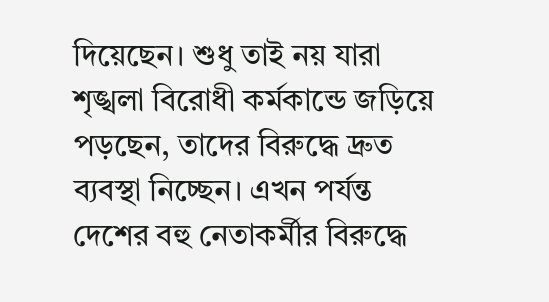দিয়েছেন। শুধু তাই নয় যারা শৃঙ্খলা বিরোধী কর্মকান্ডে জড়িয়ে পড়ছেন, তাদের বিরুদ্ধে দ্রুত ব্যবস্থা নিচ্ছেন। এখন পর্যন্ত দেশের বহু নেতাকর্মীর বিরুদ্ধে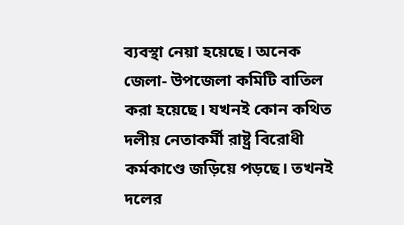ব্যবস্থা নেয়া হয়েছে। অনেক জেলা- উপজেলা কমিটি বাতিল করা হয়েছে। যখনই কোন কথিত দলীয় নেতাকর্মী রাষ্ট্র বিরোধী কর্মকাণ্ডে জড়িয়ে পড়ছে। তখনই দলের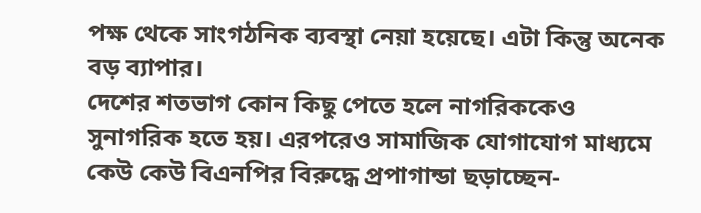পক্ষ থেকে সাংগঠনিক ব্যবস্থা নেয়া হয়েছে। এটা কিন্তু অনেক বড় ব্যাপার।
দেশের শতভাগ কোন কিছু পেতে হলে নাগরিককেও সুনাগরিক হতে হয়। এরপরেও সামাজিক যোগাযোগ মাধ্যমে কেউ কেউ বিএনপির বিরুদ্ধে প্রপাগান্ডা ছড়াচ্ছেন-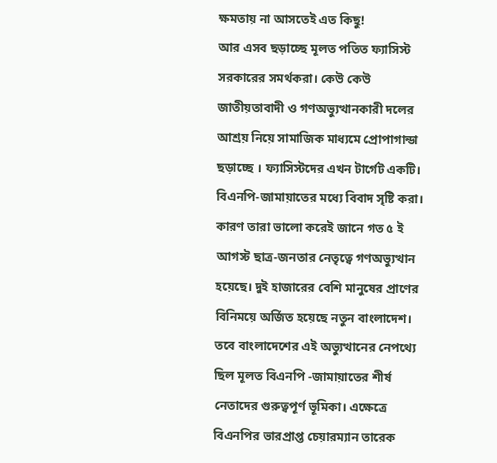ক্ষমতায় না আসতেই এত কিছু!
আর এসব ছড়াচ্ছে মূলত পতিত ফ্যাসিস্ট সরকারের সমর্থকরা। কেউ কেউ জাতীয়তাবাদী ও গণঅভ্যুত্থানকারী দলের আশ্রয় নিয়ে সামাজিক মাধ্যমে প্রোপাগান্ডা ছড়াচ্ছে । ফ্যাসিস্টদের এখন টার্গেট একটি। বিএনপি-জামায়াতের মধ্যে বিবাদ সৃষ্টি করা। কারণ তারা ভালো করেই জানে গত ৫ ই আগস্ট ছাত্র-জনতার নেতৃত্বে গণঅভ্যুত্থান হয়েছে। দুই হাজারের বেশি মানুষের প্রাণের বিনিময়ে অর্জিত হয়েছে নতুন বাংলাদেশ। তবে বাংলাদেশের এই অভ্যুত্থানের নেপথ্যে ছিল মূলত বিএনপি -জামায়াতের শীর্ষ নেতাদের গুরুত্বপূর্ণ ভূমিকা। এক্ষেত্রে বিএনপির ভারপ্রাপ্ত চেয়ারম্যান তারেক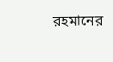রহমানের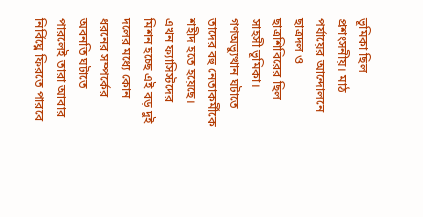ভূমিকা ছিল প্রশংসনীয়। মাঠ পর্যায়ের আন্দোলনে ছাত্রদল ও ছাত্রশিবিরের ছিল সাহসী ভূমিকা। গণঅভ্যুত্থান ঘটাতে তাদের বহু নেতাকর্মীকে শহীদ হতে হয়েছে।
এখন ফ্যাসিস্টদের মিশন হচ্ছে এই বড় দুই দলের মধ্যে কোন ধরনের সম্পর্কের অবনতি ঘটাতে পারলেই তারা আবার নির্বিঘ্নে ফিরতে পারবে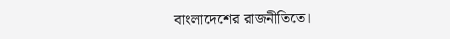বাংলাদেশের রাজনীতিতে।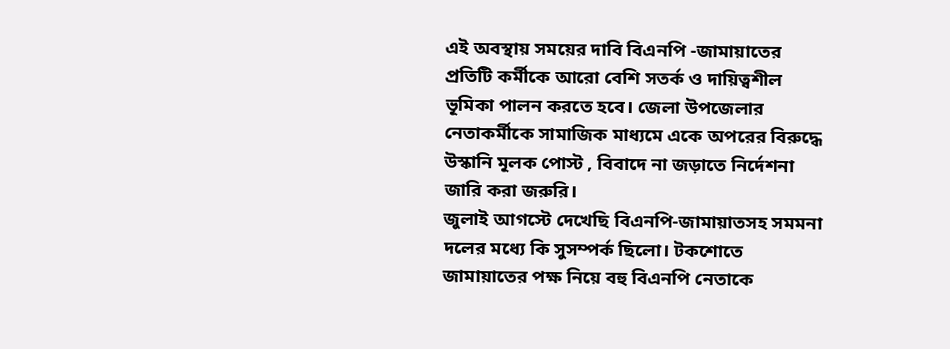এই অবস্থায় সময়ের দাবি বিএনপি -জামায়াতের প্রতিটি কর্মীকে আরো বেশি সতর্ক ও দায়িত্বশীল ভূমিকা পালন করতে হবে। জেলা উপজেলার নেতাকর্মীকে সামাজিক মাধ্যমে একে অপরের বিরুদ্ধে উস্কানি মূলক পোস্ট , বিবাদে না জড়াতে নির্দেশনা জারি করা জরুরি।
জুলাই আগস্টে দেখেছি বিএনপি-জামায়াতসহ সমমনা দলের মধ্যে কি সুসম্পর্ক ছিলো। টকশোতে জামায়াতের পক্ষ নিয়ে বহু বিএনপি নেতাকে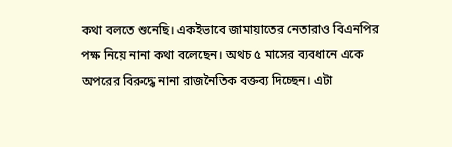কথা বলতে শুনেছি। একইভাবে জামায়াতের নেতারাও বিএনপির পক্ষ নিয়ে নানা কথা বলেছেন। অথচ ৫ মাসের ব্যবধানে একে অপরের বিরুদ্ধে নানা রাজনৈতিক বক্তব্য দিচ্ছেন। এটা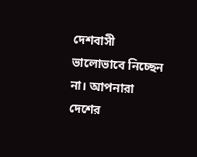দেশবাসী ভালোভাবে নিচ্ছেন না। আপনারা দেশের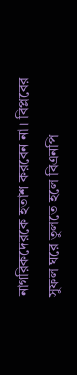নাগরিকদেরকে হতাশ করবেন না। বিপ্লবের সুফল ঘরে তুলতে হলে বিএনপি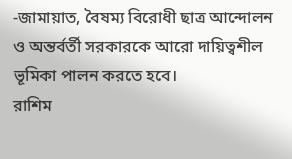-জামায়াত, বৈষম্য বিরোধী ছাত্র আন্দোলন ও অন্তর্বর্তী সরকারকে আরো দায়িত্বশীল ভূমিকা পালন করতে হবে।
রাশিম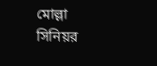মোল্লা
সিনিয়র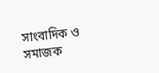সাংবাদিক ও সমাজক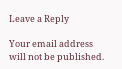Leave a Reply

Your email address will not be published.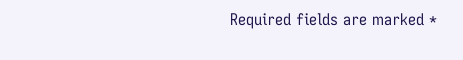Required fields are marked *